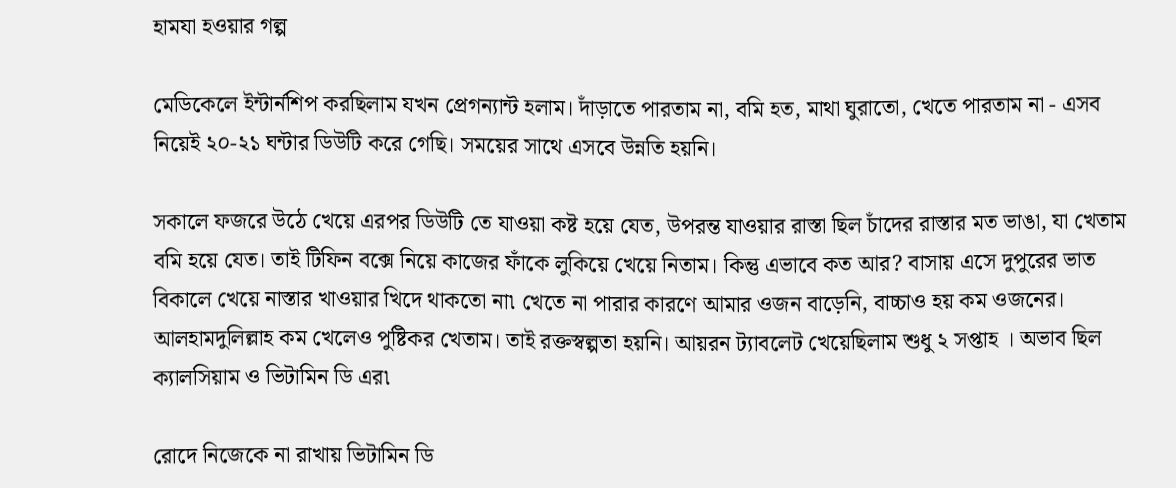হামযা হওয়ার গল্প

মেডিকেলে ইন্টার্নশিপ করছিলাম যখন প্রেগন্যান্ট হলাম। দাঁড়াতে পারতাম না, বমি হত, মাথা ঘুরাতো, খেতে পারতাম না - এসব নিয়েই ২০-২১ ঘন্টার ডিউটি করে গেছি। সময়ের সাথে এসবে উন্নতি হয়নি।

সকালে ফজরে উঠে খেয়ে এরপর ডিউটি তে যাওয়া কষ্ট হয়ে যেত, উপরন্ত যাওয়ার রাস্তা ছিল চাঁদের রাস্তার মত ভাঙা, যা খেতাম বমি হয়ে যেত। তাই টিফিন বক্সে নিয়ে কাজের ফাঁকে লুকিয়ে খেয়ে নিতাম। কিন্তু এভাবে কত আর? বাসায় এসে দুপুরের ভাত বিকালে খেয়ে নাস্তার খাওয়ার খিদে থাকতো না৷ খেতে না পারার কারণে আমার ওজন বাড়েনি, বাচ্চাও হয় কম ওজনের। আলহামদুলিল্লাহ কম খেলেও পুষ্টিকর খেতাম। তাই রক্তস্বল্পতা হয়নি। আয়রন ট্যাবলেট খেয়েছিলাম শুধু ২ সপ্তাহ । অভাব ছিল ক্যালসিয়াম ও ভিটামিন ডি এর৷

রোদে নিজেকে না রাখায় ভিটামিন ডি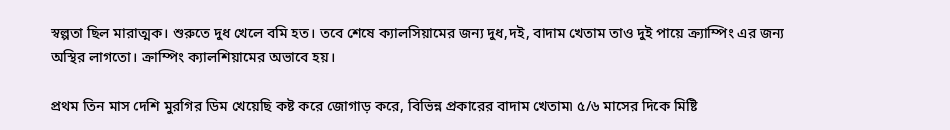স্বল্পতা ছিল মারাত্মক। শুরুতে দুধ খেলে বমি হত। তবে শেষে ক্যালসিয়ামের জন্য দুধ,দই, বাদাম খেতাম তাও দুই পায়ে ক্র‍্যাম্পিং এর জন্য অস্থির লাগতো। ক্রাম্পিং ক্যালশিয়ামের অভাবে হয়।

প্রথম তিন মাস দেশি মুরগির ডিম খেয়েছি কষ্ট করে জোগাড় করে, বিভিন্ন প্রকারের বাদাম খেতাম৷ ৫/৬ মাসের দিকে মিষ্টি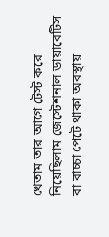খেতাম তার আগে টেস্ট করে নিয়েছিলাম জেস্টেশনাল ডায়াবেটিস বা বাচ্চা পেটে থাকা অবস্থায়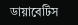ডায়াবেটিস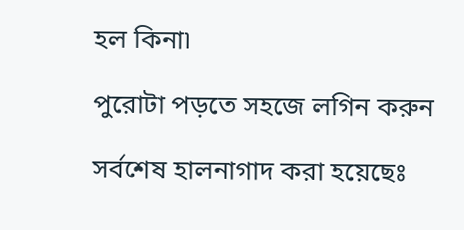হল কিনা৷

পুরোটা পড়তে সহজে লগিন করুন

সর্বশেষ হালনাগাদ করা হয়েছেঃ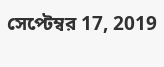সেপ্টেম্বর 17, 2019